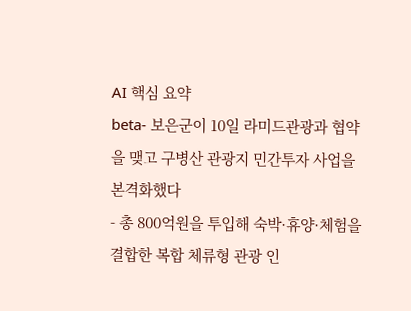AI 핵심 요약
beta- 보은군이 10일 라미드관광과 협약을 맺고 구병산 관광지 민간투자 사업을 본격화했다
- 총 800억원을 투입해 숙박·휴양·체험을 결합한 복합 체류형 관광 인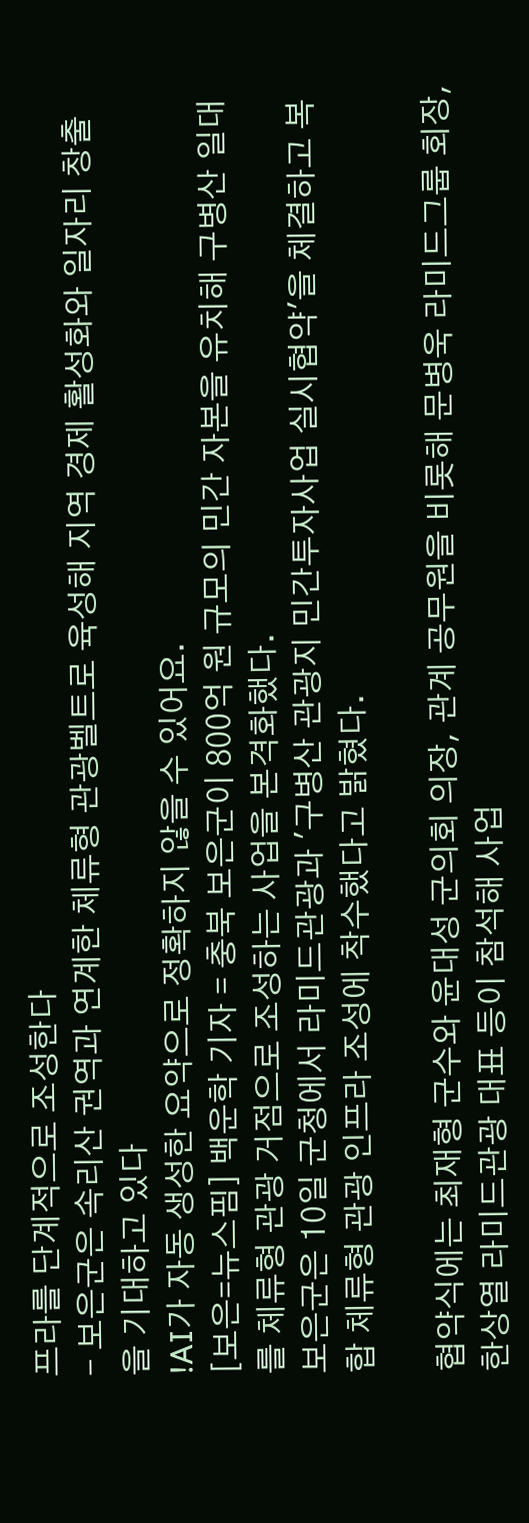프라를 단계적으로 조성한다
- 보은군은 속리산 권역과 연계한 체류형 관광벨트로 육성해 지역 경제 활성화와 일자리 창출을 기대하고 있다
!AI가 자동 생성한 요약으로 정확하지 않을 수 있어요.
[보은=뉴스핌] 백운학 기자 = 충북 보은군이 800억 원 규모의 민간 자본을 유치해 구병산 일대를 체류형 관광 거점으로 조성하는 사업을 본격화했다.
보은군은 10일 군청에서 라미드관광과 '구병산 관광지 민간투자사업 실시협약'을 체결하고 복합 체류형 관광 인프라 조성에 착수했다고 밝혔다.

협약식에는 최재형 군수와 윤대성 군의회 의장, 관계 공무원을 비롯해 문병욱 라미드그룹 회장, 한상열 라미드관광 대표 등이 참석해 사업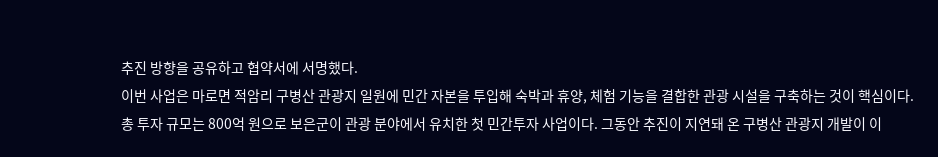추진 방향을 공유하고 협약서에 서명했다.
이번 사업은 마로면 적암리 구병산 관광지 일원에 민간 자본을 투입해 숙박과 휴양, 체험 기능을 결합한 관광 시설을 구축하는 것이 핵심이다.
총 투자 규모는 800억 원으로 보은군이 관광 분야에서 유치한 첫 민간투자 사업이다. 그동안 추진이 지연돼 온 구병산 관광지 개발이 이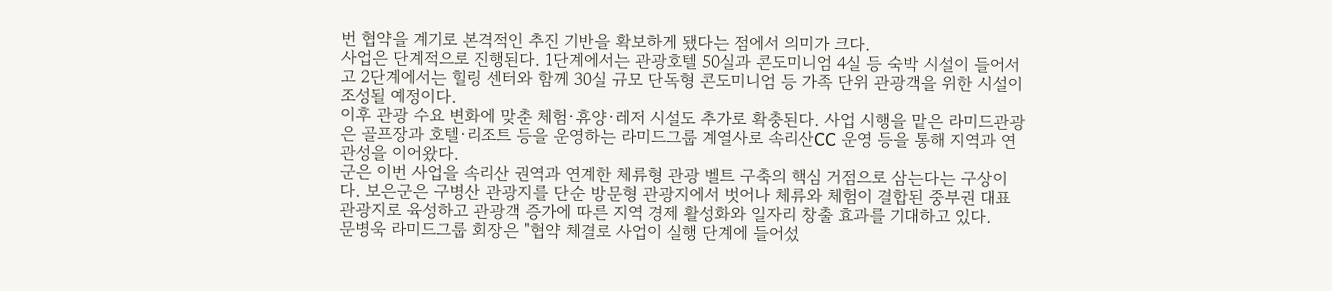번 협약을 계기로 본격적인 추진 기반을 확보하게 됐다는 점에서 의미가 크다.
사업은 단계적으로 진행된다. 1단계에서는 관광호텔 50실과 콘도미니엄 4실 등 숙박 시설이 들어서고 2단계에서는 힐링 센터와 함께 30실 규모 단독형 콘도미니엄 등 가족 단위 관광객을 위한 시설이 조성될 예정이다.
이후 관광 수요 변화에 맞춘 체험·휴양·레저 시설도 추가로 확충된다. 사업 시행을 맡은 라미드관광은 골프장과 호텔·리조트 등을 운영하는 라미드그룹 계열사로 속리산CC 운영 등을 통해 지역과 연관성을 이어왔다.
군은 이번 사업을 속리산 권역과 연계한 체류형 관광 벨트 구축의 핵심 거점으로 삼는다는 구상이다. 보은군은 구병산 관광지를 단순 방문형 관광지에서 벗어나 체류와 체험이 결합된 중부권 대표 관광지로 육성하고 관광객 증가에 따른 지역 경제 활성화와 일자리 창출 효과를 기대하고 있다.
문병욱 라미드그룹 회장은 "협약 체결로 사업이 실행 단계에 들어섰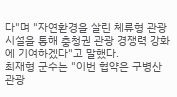다"며 "자연환경을 살린 체류형 관광 시설을 통해 충청권 관광 경쟁력 강화에 기여하겠다"고 말했다.
최재형 군수는 "이번 협약은 구병산 관광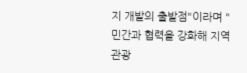지 개발의 출발점"이라며 "민간과 협력을 강화해 지역 관광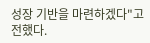성장 기반을 마련하겠다"고 전했다.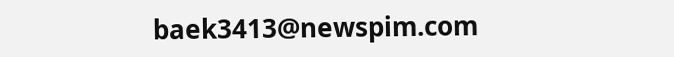baek3413@newspim.com